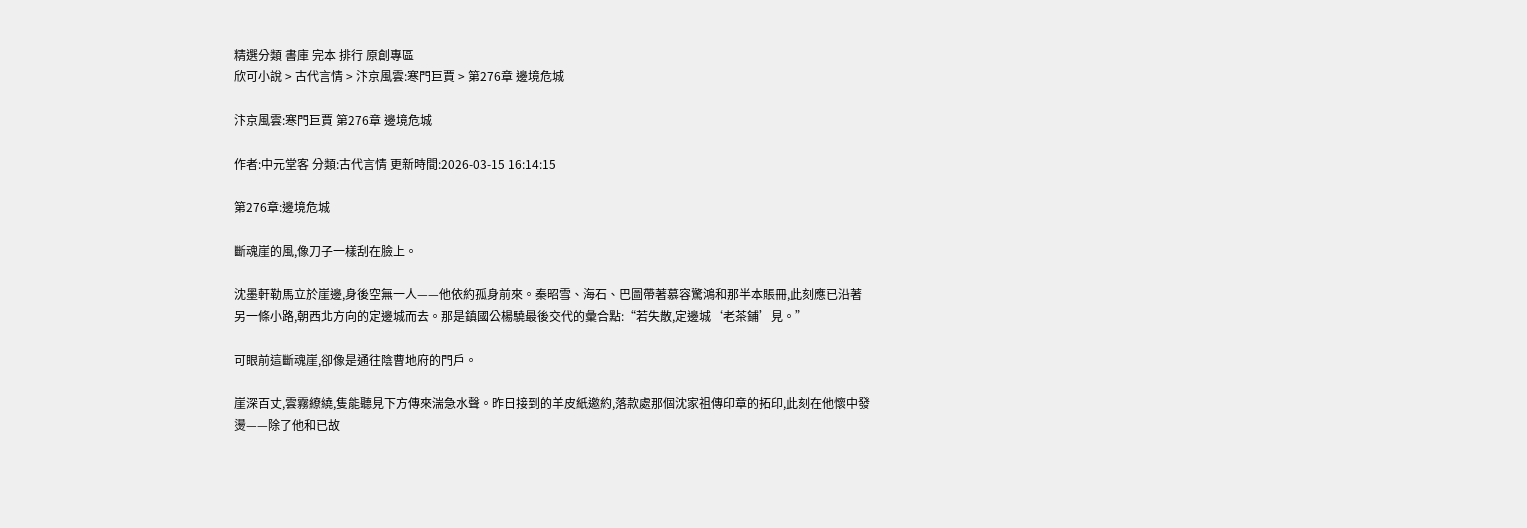精選分類 書庫 完本 排行 原創專區
欣可小說 > 古代言情 > 汴京風雲:寒門巨賈 > 第276章 邊境危城

汴京風雲:寒門巨賈 第276章 邊境危城

作者:中元堂客 分類:古代言情 更新時間:2026-03-15 16:14:15

第276章:邊境危城

斷魂崖的風,像刀子一樣刮在臉上。

沈墨軒勒馬立於崖邊,身後空無一人——他依約孤身前來。秦昭雪、海石、巴圖帶著慕容驚鴻和那半本賬冊,此刻應已沿著另一條小路,朝西北方向的定邊城而去。那是鎮國公楊驍最後交代的彙合點:“若失散,定邊城‘老茶鋪’見。”

可眼前這斷魂崖,卻像是通往陰曹地府的門戶。

崖深百丈,雲霧繚繞,隻能聽見下方傳來湍急水聲。昨日接到的羊皮紙邀約,落款處那個沈家祖傳印章的拓印,此刻在他懷中發燙——除了他和已故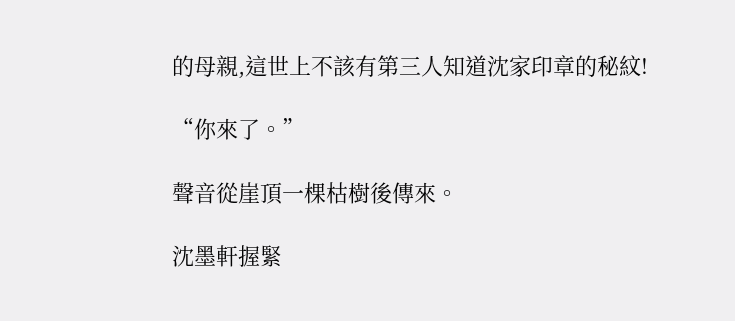的母親,這世上不該有第三人知道沈家印章的秘紋!

“你來了。”

聲音從崖頂一棵枯樹後傳來。

沈墨軒握緊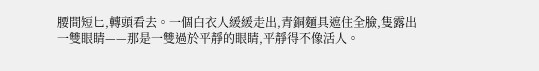腰間短匕,轉頭看去。一個白衣人緩緩走出,青銅麵具遮住全臉,隻露出一雙眼睛——那是一雙過於平靜的眼睛,平靜得不像活人。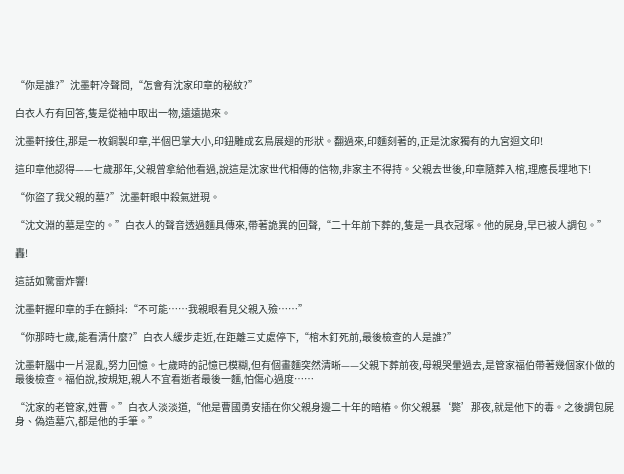“你是誰?”沈墨軒冷聲問,“怎會有沈家印章的秘紋?”

白衣人冇有回答,隻是從袖中取出一物,遠遠拋來。

沈墨軒接住,那是一枚銅製印章,半個巴掌大小,印鈕雕成玄鳥展翅的形狀。翻過來,印麵刻著的,正是沈家獨有的九宮迴文印!

這印章他認得——七歲那年,父親曾拿給他看過,說這是沈家世代相傳的信物,非家主不得持。父親去世後,印章隨葬入棺,理應長埋地下!

“你盜了我父親的墓?”沈墨軒眼中殺氣迸現。

“沈文淵的墓是空的。”白衣人的聲音透過麵具傳來,帶著詭異的回聲,“二十年前下葬的,隻是一具衣冠塚。他的屍身,早已被人調包。”

轟!

這話如驚雷炸響!

沈墨軒握印章的手在顫抖:“不可能……我親眼看見父親入殮……”

“你那時七歲,能看清什麼?”白衣人緩步走近,在距離三丈處停下,“棺木釘死前,最後檢查的人是誰?”

沈墨軒腦中一片混亂,努力回憶。七歲時的記憶已模糊,但有個畫麵突然清晰——父親下葬前夜,母親哭暈過去,是管家福伯帶著幾個家仆做的最後檢查。福伯說,按規矩,親人不宜看逝者最後一麵,怕傷心過度……

“沈家的老管家,姓曹。”白衣人淡淡道,“他是曹國勇安插在你父親身邊二十年的暗樁。你父親暴‘斃’那夜,就是他下的毒。之後調包屍身、偽造墓穴,都是他的手筆。”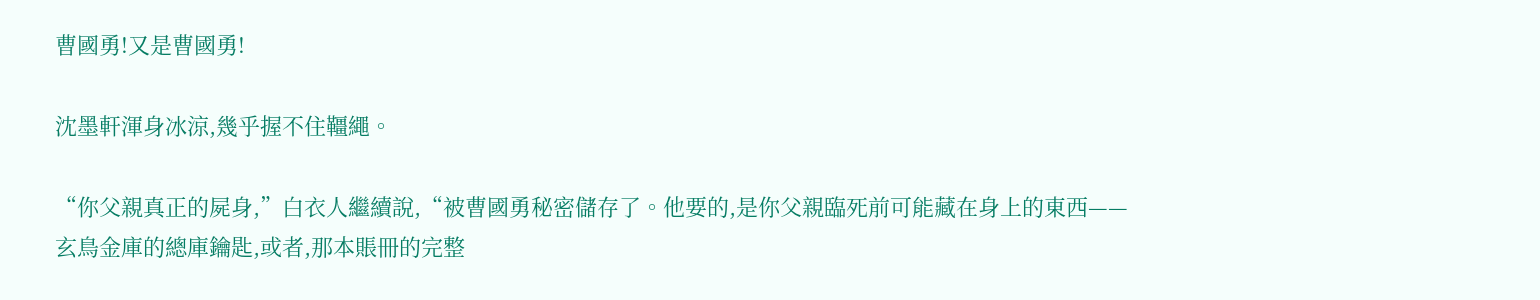曹國勇!又是曹國勇!

沈墨軒渾身冰涼,幾乎握不住韁繩。

“你父親真正的屍身,”白衣人繼續說,“被曹國勇秘密儲存了。他要的,是你父親臨死前可能藏在身上的東西——玄鳥金庫的總庫鑰匙,或者,那本賬冊的完整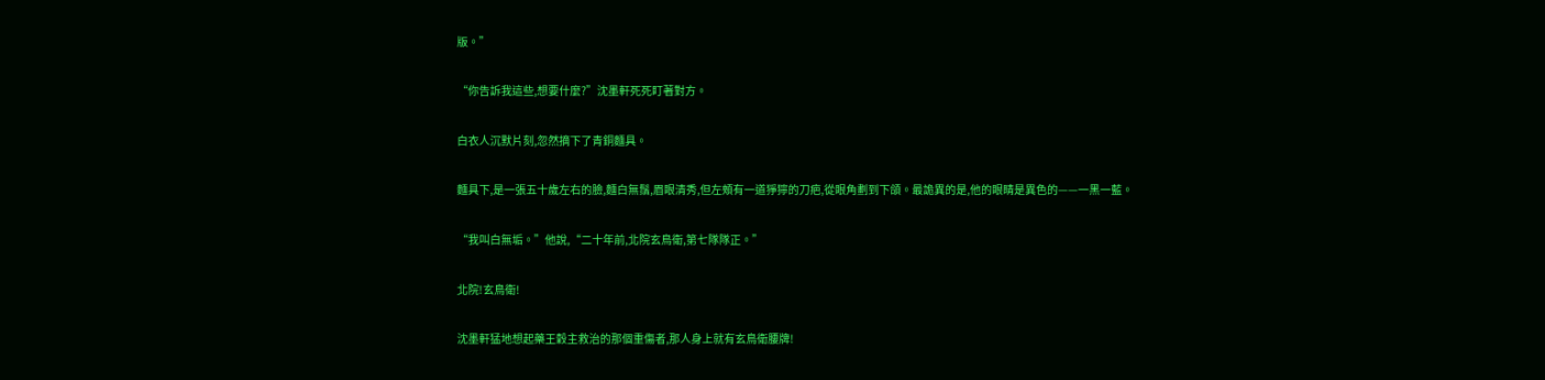版。”

“你告訴我這些,想要什麼?”沈墨軒死死盯著對方。

白衣人沉默片刻,忽然摘下了青銅麵具。

麵具下,是一張五十歲左右的臉,麵白無鬚,眉眼清秀,但左頰有一道猙獰的刀疤,從眼角劃到下頜。最詭異的是,他的眼睛是異色的——一黑一藍。

“我叫白無垢。”他說,“二十年前,北院玄鳥衛,第七隊隊正。”

北院!玄鳥衛!

沈墨軒猛地想起藥王穀主救治的那個重傷者,那人身上就有玄鳥衛腰牌!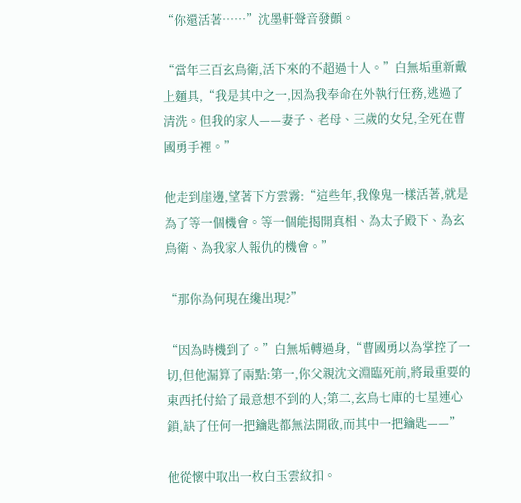“你還活著……”沈墨軒聲音發顫。

“當年三百玄鳥衛,活下來的不超過十人。”白無垢重新戴上麵具,“我是其中之一,因為我奉命在外執行任務,逃過了清洗。但我的家人——妻子、老母、三歲的女兒,全死在曹國勇手裡。”

他走到崖邊,望著下方雲霧:“這些年,我像鬼一樣活著,就是為了等一個機會。等一個能揭開真相、為太子殿下、為玄鳥衛、為我家人報仇的機會。”

“那你為何現在纔出現?”

“因為時機到了。”白無垢轉過身,“曹國勇以為掌控了一切,但他漏算了兩點:第一,你父親沈文淵臨死前,將最重要的東西托付給了最意想不到的人;第二,玄鳥七庫的七星連心鎖,缺了任何一把鑰匙都無法開啟,而其中一把鑰匙——”

他從懷中取出一枚白玉雲紋扣。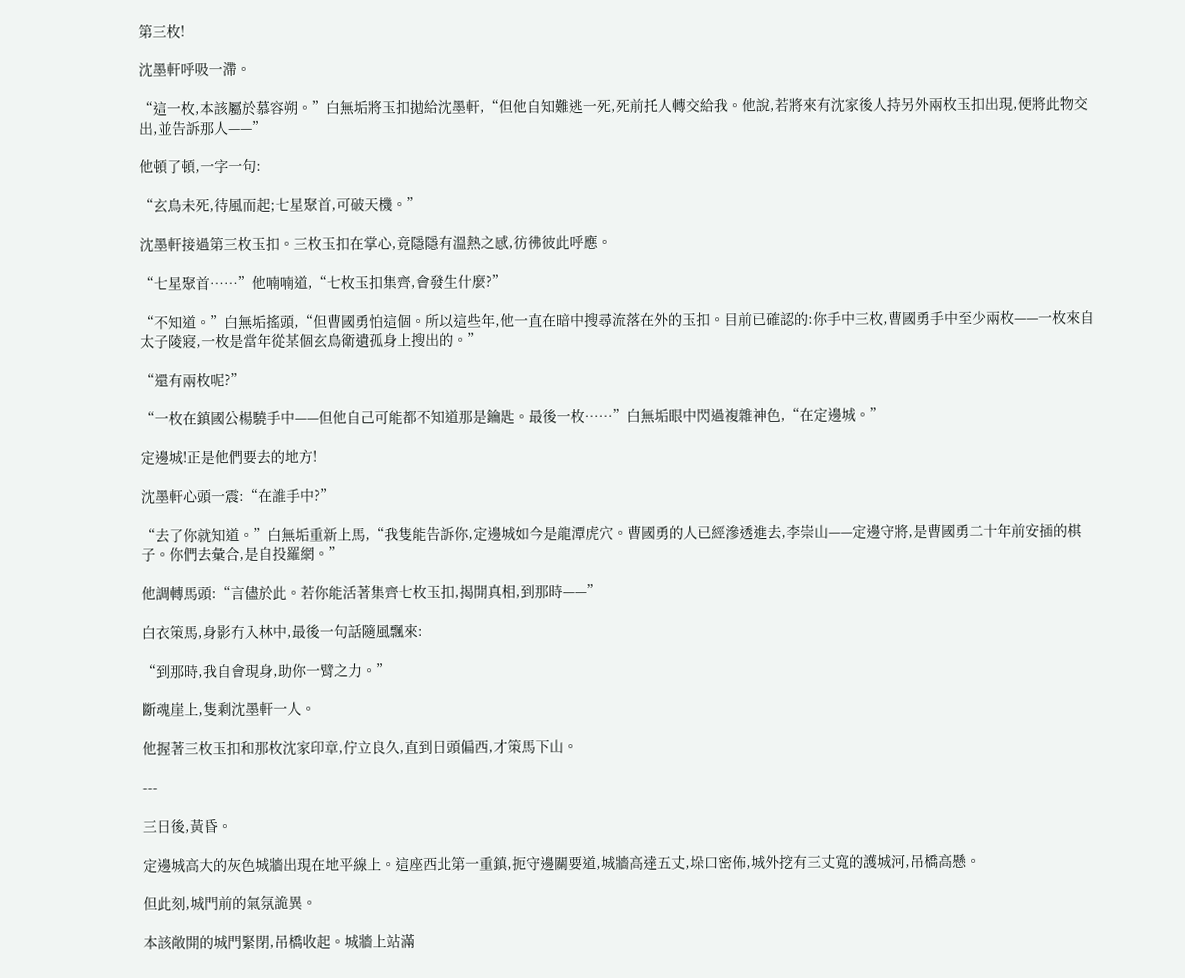第三枚!

沈墨軒呼吸一滯。

“這一枚,本該屬於慕容朔。”白無垢將玉扣拋給沈墨軒,“但他自知難逃一死,死前托人轉交給我。他說,若將來有沈家後人持另外兩枚玉扣出現,便將此物交出,並告訴那人——”

他頓了頓,一字一句:

“玄鳥未死,待風而起;七星聚首,可破天機。”

沈墨軒接過第三枚玉扣。三枚玉扣在掌心,竟隱隱有溫熱之感,彷彿彼此呼應。

“七星聚首……”他喃喃道,“七枚玉扣集齊,會發生什麼?”

“不知道。”白無垢搖頭,“但曹國勇怕這個。所以這些年,他一直在暗中搜尋流落在外的玉扣。目前已確認的:你手中三枚,曹國勇手中至少兩枚——一枚來自太子陵寢,一枚是當年從某個玄鳥衛遺孤身上搜出的。”

“還有兩枚呢?”

“一枚在鎮國公楊驍手中——但他自己可能都不知道那是鑰匙。最後一枚……”白無垢眼中閃過複雜神色,“在定邊城。”

定邊城!正是他們要去的地方!

沈墨軒心頭一震:“在誰手中?”

“去了你就知道。”白無垢重新上馬,“我隻能告訴你,定邊城如今是龍潭虎穴。曹國勇的人已經滲透進去,李崇山——定邊守將,是曹國勇二十年前安插的棋子。你們去彙合,是自投羅網。”

他調轉馬頭:“言儘於此。若你能活著集齊七枚玉扣,揭開真相,到那時——”

白衣策馬,身影冇入林中,最後一句話隨風飄來:

“到那時,我自會現身,助你一臂之力。”

斷魂崖上,隻剩沈墨軒一人。

他握著三枚玉扣和那枚沈家印章,佇立良久,直到日頭偏西,才策馬下山。

---

三日後,黃昏。

定邊城高大的灰色城牆出現在地平線上。這座西北第一重鎮,扼守邊關要道,城牆高達五丈,垛口密佈,城外挖有三丈寬的護城河,吊橋高懸。

但此刻,城門前的氣氛詭異。

本該敞開的城門緊閉,吊橋收起。城牆上站滿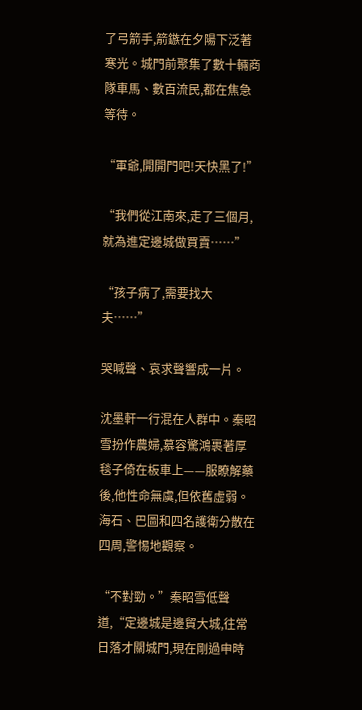了弓箭手,箭鏃在夕陽下泛著寒光。城門前聚集了數十輛商隊車馬、數百流民,都在焦急等待。

“軍爺,開開門吧!天快黑了!”

“我們從江南來,走了三個月,就為進定邊城做買賣……”

“孩子病了,需要找大夫……”

哭喊聲、哀求聲響成一片。

沈墨軒一行混在人群中。秦昭雪扮作農婦,慕容驚鴻裹著厚毯子倚在板車上——服瞭解藥後,他性命無虞,但依舊虛弱。海石、巴圖和四名護衛分散在四周,警惕地觀察。

“不對勁。”秦昭雪低聲道,“定邊城是邊貿大城,往常日落才關城門,現在剛過申時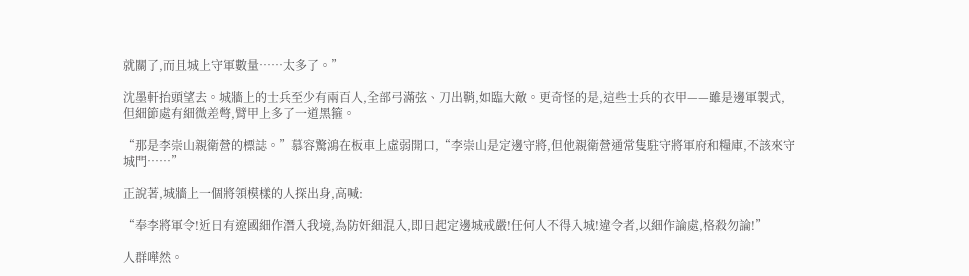就關了,而且城上守軍數量……太多了。”

沈墨軒抬頭望去。城牆上的士兵至少有兩百人,全部弓滿弦、刀出鞘,如臨大敵。更奇怪的是,這些士兵的衣甲——雖是邊軍製式,但細節處有細微差彆,臂甲上多了一道黑箍。

“那是李崇山親衛營的標誌。”慕容驚鴻在板車上虛弱開口,“李崇山是定邊守將,但他親衛營通常隻駐守將軍府和糧庫,不該來守城門……”

正說著,城牆上一個將領模樣的人探出身,高喊:

“奉李將軍令!近日有遼國細作潛入我境,為防奸細混入,即日起定邊城戒嚴!任何人不得入城!違令者,以細作論處,格殺勿論!”

人群嘩然。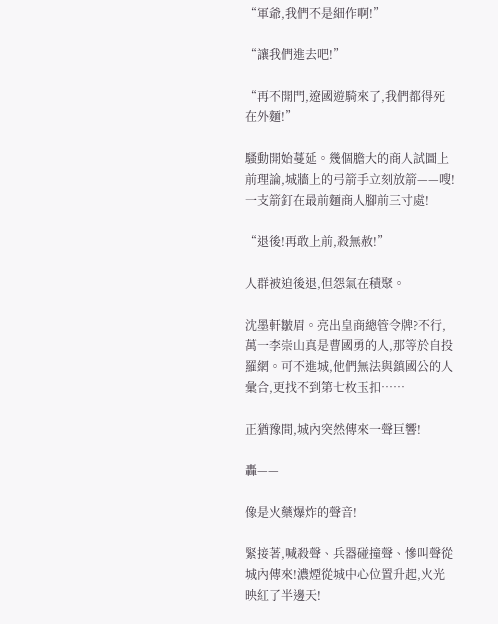“軍爺,我們不是細作啊!”

“讓我們進去吧!”

“再不開門,遼國遊騎來了,我們都得死在外麵!”

騷動開始蔓延。幾個膽大的商人試圖上前理論,城牆上的弓箭手立刻放箭——嗖!一支箭釘在最前麵商人腳前三寸處!

“退後!再敢上前,殺無赦!”

人群被迫後退,但怨氣在積聚。

沈墨軒皺眉。亮出皇商總管令牌?不行,萬一李崇山真是曹國勇的人,那等於自投羅網。可不進城,他們無法與鎮國公的人彙合,更找不到第七枚玉扣……

正猶豫間,城內突然傳來一聲巨響!

轟——

像是火藥爆炸的聲音!

緊接著,喊殺聲、兵器碰撞聲、慘叫聲從城內傳來!濃煙從城中心位置升起,火光映紅了半邊天!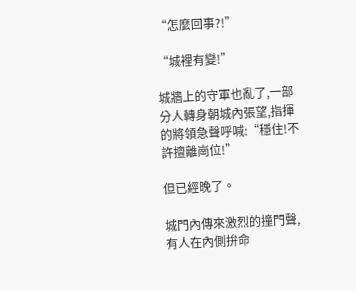“怎麼回事?!”

“城裡有變!”

城牆上的守軍也亂了,一部分人轉身朝城內張望,指揮的將領急聲呼喊:“穩住!不許擅離崗位!”

但已經晚了。

城門內傳來激烈的撞門聲,有人在內側拚命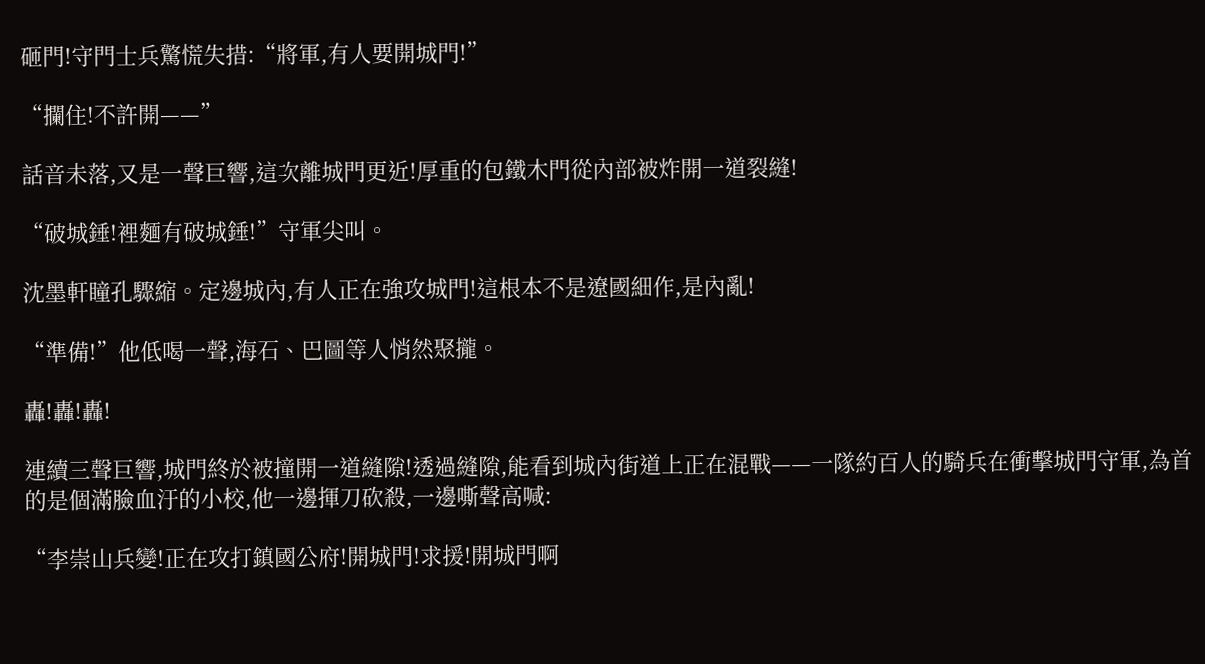砸門!守門士兵驚慌失措:“將軍,有人要開城門!”

“攔住!不許開——”

話音未落,又是一聲巨響,這次離城門更近!厚重的包鐵木門從內部被炸開一道裂縫!

“破城錘!裡麵有破城錘!”守軍尖叫。

沈墨軒瞳孔驟縮。定邊城內,有人正在強攻城門!這根本不是遼國細作,是內亂!

“準備!”他低喝一聲,海石、巴圖等人悄然聚攏。

轟!轟!轟!

連續三聲巨響,城門終於被撞開一道縫隙!透過縫隙,能看到城內街道上正在混戰——一隊約百人的騎兵在衝擊城門守軍,為首的是個滿臉血汙的小校,他一邊揮刀砍殺,一邊嘶聲高喊:

“李崇山兵變!正在攻打鎮國公府!開城門!求援!開城門啊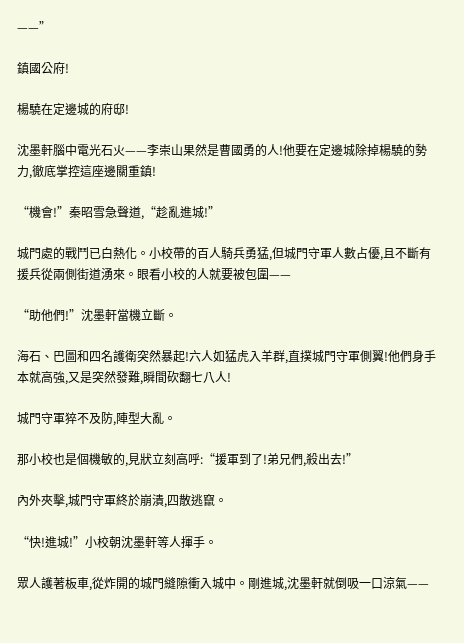——”

鎮國公府!

楊驍在定邊城的府邸!

沈墨軒腦中電光石火——李崇山果然是曹國勇的人!他要在定邊城除掉楊驍的勢力,徹底掌控這座邊關重鎮!

“機會!”秦昭雪急聲道,“趁亂進城!”

城門處的戰鬥已白熱化。小校帶的百人騎兵勇猛,但城門守軍人數占優,且不斷有援兵從兩側街道湧來。眼看小校的人就要被包圍——

“助他們!”沈墨軒當機立斷。

海石、巴圖和四名護衛突然暴起!六人如猛虎入羊群,直撲城門守軍側翼!他們身手本就高強,又是突然發難,瞬間砍翻七八人!

城門守軍猝不及防,陣型大亂。

那小校也是個機敏的,見狀立刻高呼:“援軍到了!弟兄們,殺出去!”

內外夾擊,城門守軍終於崩潰,四散逃竄。

“快!進城!”小校朝沈墨軒等人揮手。

眾人護著板車,從炸開的城門縫隙衝入城中。剛進城,沈墨軒就倒吸一口涼氣——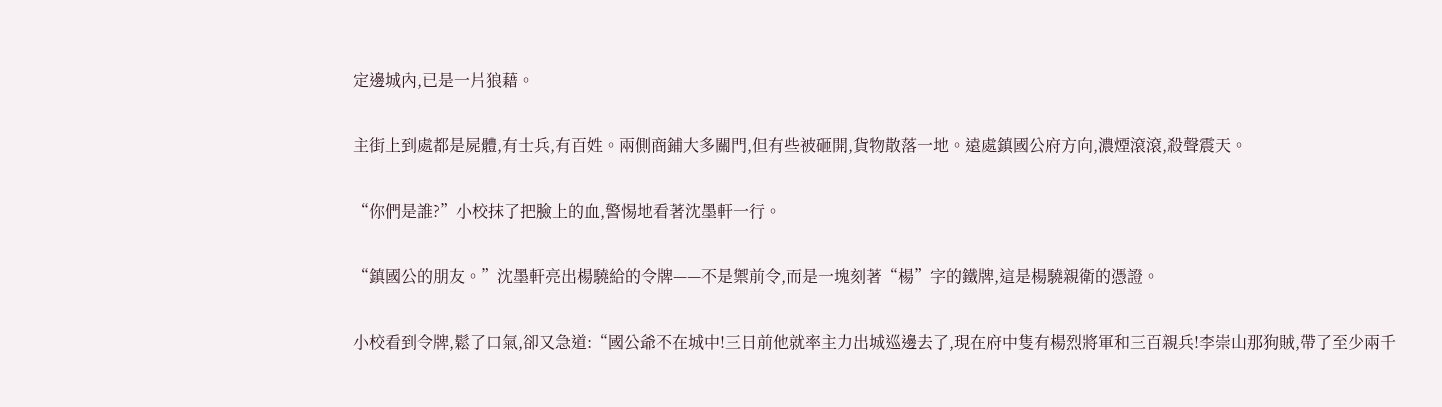定邊城內,已是一片狼藉。

主街上到處都是屍體,有士兵,有百姓。兩側商鋪大多關門,但有些被砸開,貨物散落一地。遠處鎮國公府方向,濃煙滾滾,殺聲震天。

“你們是誰?”小校抹了把臉上的血,警惕地看著沈墨軒一行。

“鎮國公的朋友。”沈墨軒亮出楊驍給的令牌——不是禦前令,而是一塊刻著“楊”字的鐵牌,這是楊驍親衛的憑證。

小校看到令牌,鬆了口氣,卻又急道:“國公爺不在城中!三日前他就率主力出城巡邊去了,現在府中隻有楊烈將軍和三百親兵!李崇山那狗賊,帶了至少兩千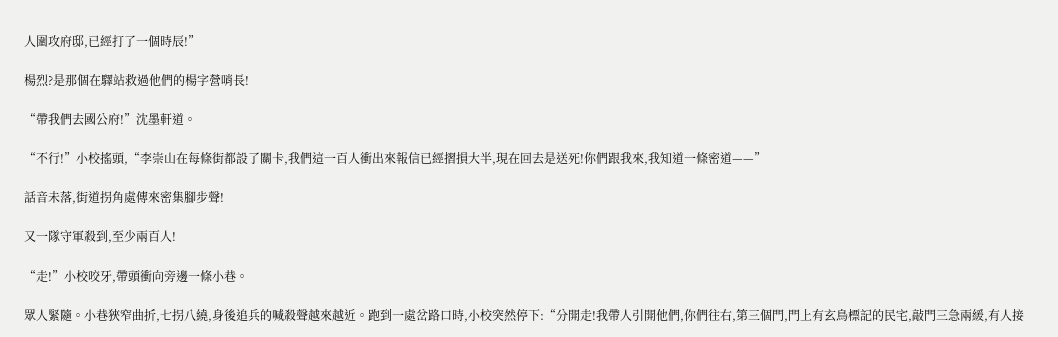人圍攻府邸,已經打了一個時辰!”

楊烈?是那個在驛站救過他們的楊字營哨長!

“帶我們去國公府!”沈墨軒道。

“不行!”小校搖頭,“李崇山在每條街都設了關卡,我們這一百人衝出來報信已經摺損大半,現在回去是送死!你們跟我來,我知道一條密道——”

話音未落,街道拐角處傳來密集腳步聲!

又一隊守軍殺到,至少兩百人!

“走!”小校咬牙,帶頭衝向旁邊一條小巷。

眾人緊隨。小巷狹窄曲折,七拐八繞,身後追兵的喊殺聲越來越近。跑到一處岔路口時,小校突然停下:“分開走!我帶人引開他們,你們往右,第三個門,門上有玄鳥標記的民宅,敲門三急兩緩,有人接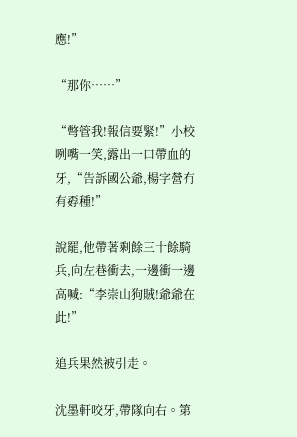應!”

“那你……”

“彆管我!報信要緊!”小校咧嘴一笑,露出一口帶血的牙,“告訴國公爺,楊字營冇有孬種!”

說罷,他帶著剩餘三十餘騎兵,向左巷衝去,一邊衝一邊高喊:“李崇山狗賊!爺爺在此!”

追兵果然被引走。

沈墨軒咬牙,帶隊向右。第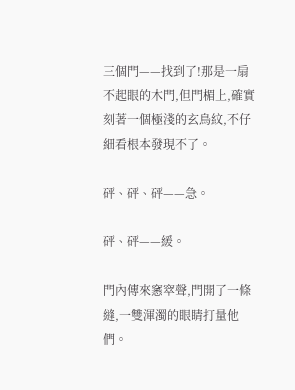三個門——找到了!那是一扇不起眼的木門,但門楣上,確實刻著一個極淺的玄鳥紋,不仔細看根本發現不了。

砰、砰、砰——急。

砰、砰——緩。

門內傳來窸窣聲,門開了一條縫,一雙渾濁的眼睛打量他們。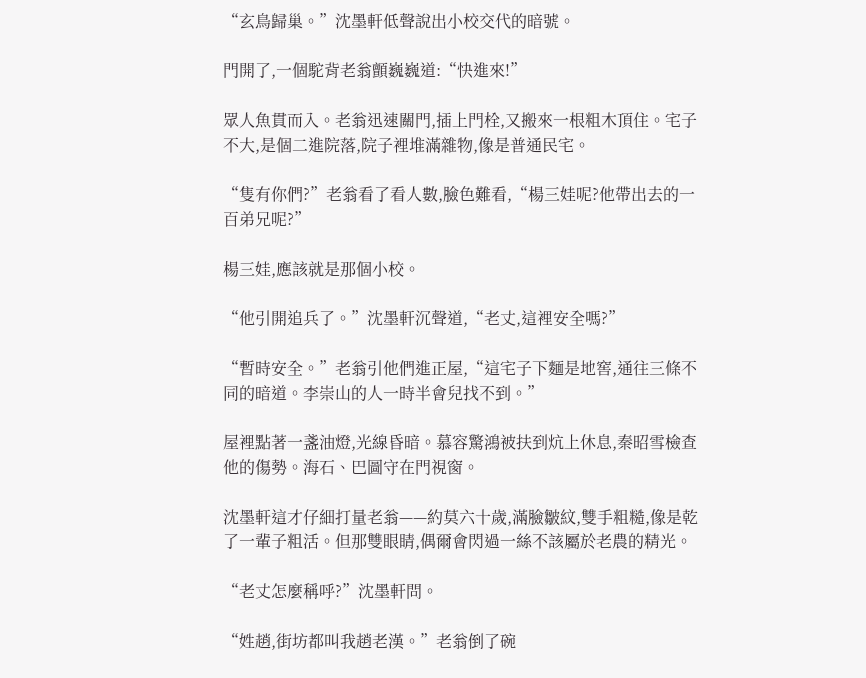“玄鳥歸巢。”沈墨軒低聲說出小校交代的暗號。

門開了,一個駝背老翁顫巍巍道:“快進來!”

眾人魚貫而入。老翁迅速關門,插上門栓,又搬來一根粗木頂住。宅子不大,是個二進院落,院子裡堆滿雜物,像是普通民宅。

“隻有你們?”老翁看了看人數,臉色難看,“楊三娃呢?他帶出去的一百弟兄呢?”

楊三娃,應該就是那個小校。

“他引開追兵了。”沈墨軒沉聲道,“老丈,這裡安全嗎?”

“暫時安全。”老翁引他們進正屋,“這宅子下麵是地窖,通往三條不同的暗道。李崇山的人一時半會兒找不到。”

屋裡點著一盞油燈,光線昏暗。慕容驚鴻被扶到炕上休息,秦昭雪檢查他的傷勢。海石、巴圖守在門視窗。

沈墨軒這才仔細打量老翁——約莫六十歲,滿臉皺紋,雙手粗糙,像是乾了一輩子粗活。但那雙眼睛,偶爾會閃過一絲不該屬於老農的精光。

“老丈怎麼稱呼?”沈墨軒問。

“姓趙,街坊都叫我趙老漢。”老翁倒了碗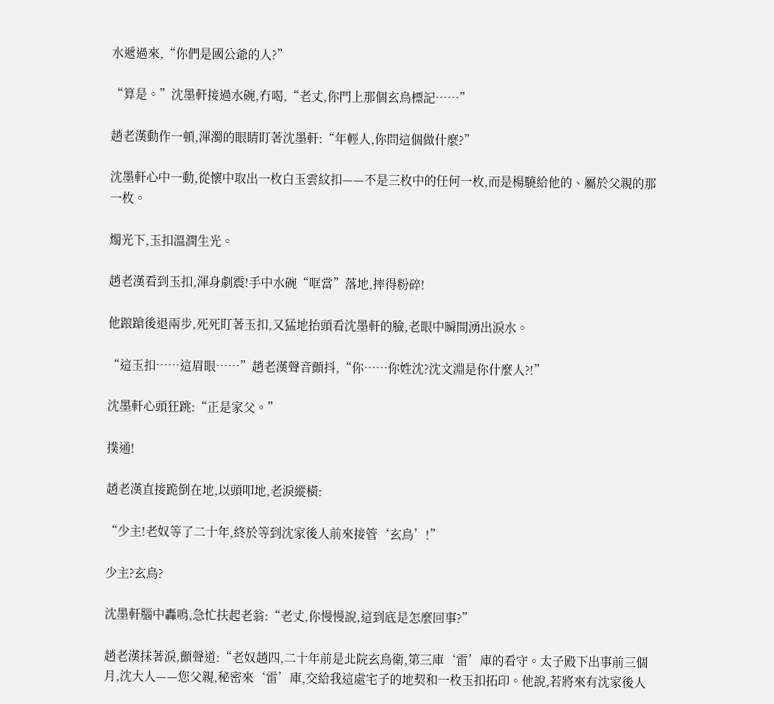水遞過來,“你們是國公爺的人?”

“算是。”沈墨軒接過水碗,冇喝,“老丈,你門上那個玄鳥標記……”

趙老漢動作一頓,渾濁的眼睛盯著沈墨軒:“年輕人,你問這個做什麼?”

沈墨軒心中一動,從懷中取出一枚白玉雲紋扣——不是三枚中的任何一枚,而是楊驍給他的、屬於父親的那一枚。

燭光下,玉扣溫潤生光。

趙老漢看到玉扣,渾身劇震!手中水碗“哐當”落地,摔得粉碎!

他踉蹌後退兩步,死死盯著玉扣,又猛地抬頭看沈墨軒的臉,老眼中瞬間湧出淚水。

“這玉扣……這眉眼……”趙老漢聲音顫抖,“你……你姓沈?沈文淵是你什麼人?!”

沈墨軒心頭狂跳:“正是家父。”

撲通!

趙老漢直接跪倒在地,以頭叩地,老淚縱橫:

“少主!老奴等了二十年,終於等到沈家後人前來接管‘玄鳥’!”

少主?玄鳥?

沈墨軒腦中轟鳴,急忙扶起老翁:“老丈,你慢慢說,這到底是怎麼回事?”

趙老漢抹著淚,顫聲道:“老奴趙四,二十年前是北院玄鳥衛,第三庫‘雷’庫的看守。太子殿下出事前三個月,沈大人——您父親,秘密來‘雷’庫,交給我這處宅子的地契和一枚玉扣拓印。他說,若將來有沈家後人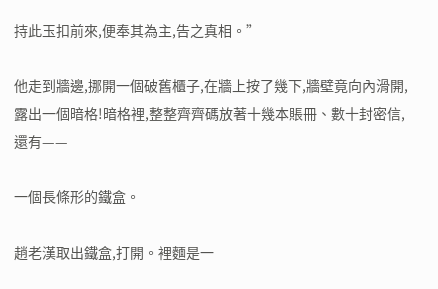持此玉扣前來,便奉其為主,告之真相。”

他走到牆邊,挪開一個破舊櫃子,在牆上按了幾下,牆壁竟向內滑開,露出一個暗格!暗格裡,整整齊齊碼放著十幾本賬冊、數十封密信,還有——

一個長條形的鐵盒。

趙老漢取出鐵盒,打開。裡麵是一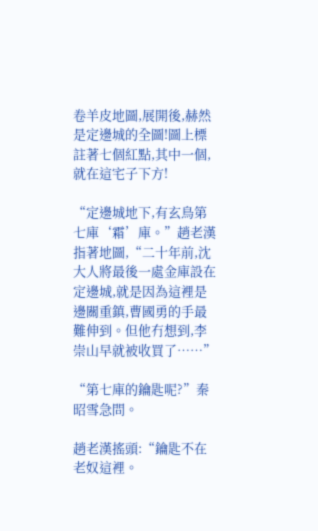卷羊皮地圖,展開後,赫然是定邊城的全圖!圖上標註著七個紅點,其中一個,就在這宅子下方!

“定邊城地下,有玄鳥第七庫‘霜’庫。”趙老漢指著地圖,“二十年前,沈大人將最後一處金庫設在定邊城,就是因為這裡是邊關重鎮,曹國勇的手最難伸到。但他冇想到,李崇山早就被收買了……”

“第七庫的鑰匙呢?”秦昭雪急問。

趙老漢搖頭:“鑰匙不在老奴這裡。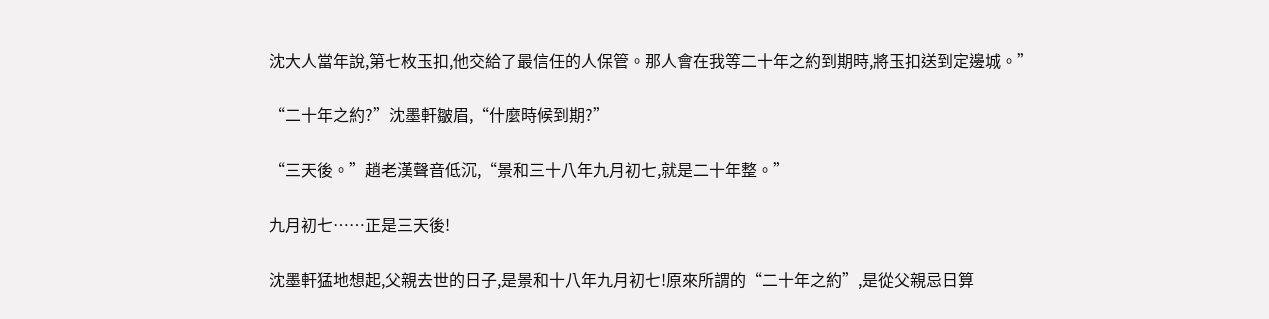沈大人當年說,第七枚玉扣,他交給了最信任的人保管。那人會在我等二十年之約到期時,將玉扣送到定邊城。”

“二十年之約?”沈墨軒皺眉,“什麼時候到期?”

“三天後。”趙老漢聲音低沉,“景和三十八年九月初七,就是二十年整。”

九月初七……正是三天後!

沈墨軒猛地想起,父親去世的日子,是景和十八年九月初七!原來所謂的“二十年之約”,是從父親忌日算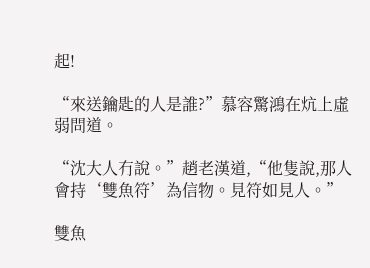起!

“來送鑰匙的人是誰?”慕容驚鴻在炕上虛弱問道。

“沈大人冇說。”趙老漢道,“他隻說,那人會持‘雙魚符’為信物。見符如見人。”

雙魚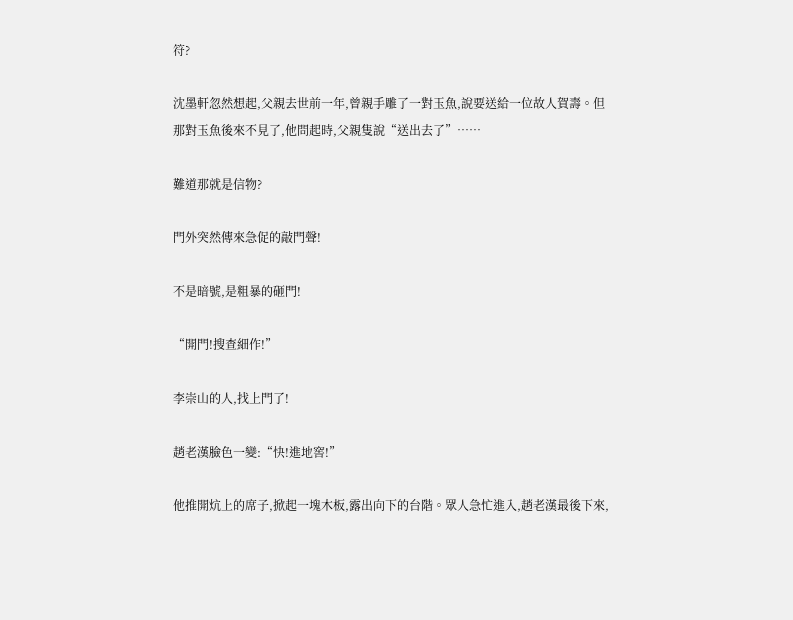符?

沈墨軒忽然想起,父親去世前一年,曾親手雕了一對玉魚,說要送給一位故人賀壽。但那對玉魚後來不見了,他問起時,父親隻說“送出去了”……

難道那就是信物?

門外突然傳來急促的敲門聲!

不是暗號,是粗暴的砸門!

“開門!搜查細作!”

李崇山的人,找上門了!

趙老漢臉色一變:“快!進地窖!”

他推開炕上的席子,掀起一塊木板,露出向下的台階。眾人急忙進入,趙老漢最後下來,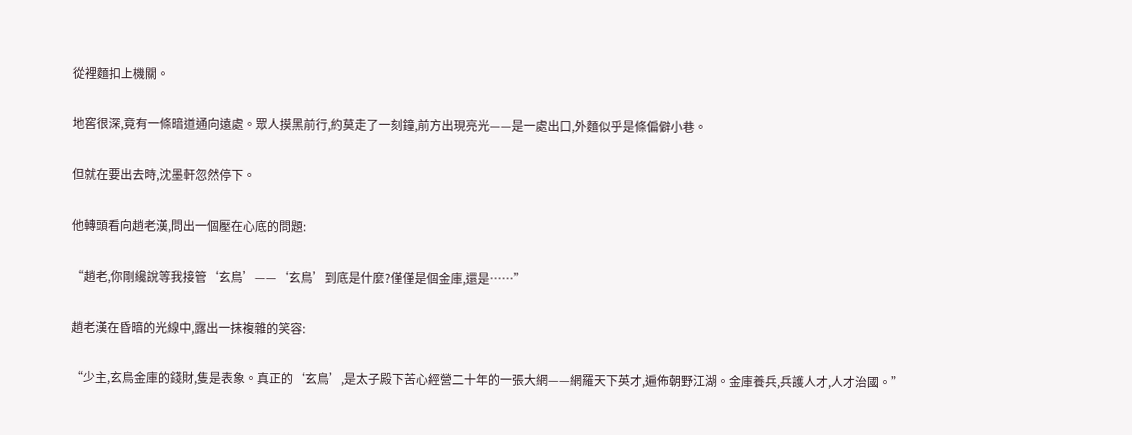從裡麵扣上機關。

地窖很深,竟有一條暗道通向遠處。眾人摸黑前行,約莫走了一刻鐘,前方出現亮光——是一處出口,外麵似乎是條偏僻小巷。

但就在要出去時,沈墨軒忽然停下。

他轉頭看向趙老漢,問出一個壓在心底的問題:

“趙老,你剛纔說等我接管‘玄鳥’——‘玄鳥’到底是什麼?僅僅是個金庫,還是……”

趙老漢在昏暗的光線中,露出一抹複雜的笑容:

“少主,玄鳥金庫的錢財,隻是表象。真正的‘玄鳥’,是太子殿下苦心經營二十年的一張大網——網羅天下英才,遍佈朝野江湖。金庫養兵,兵護人才,人才治國。”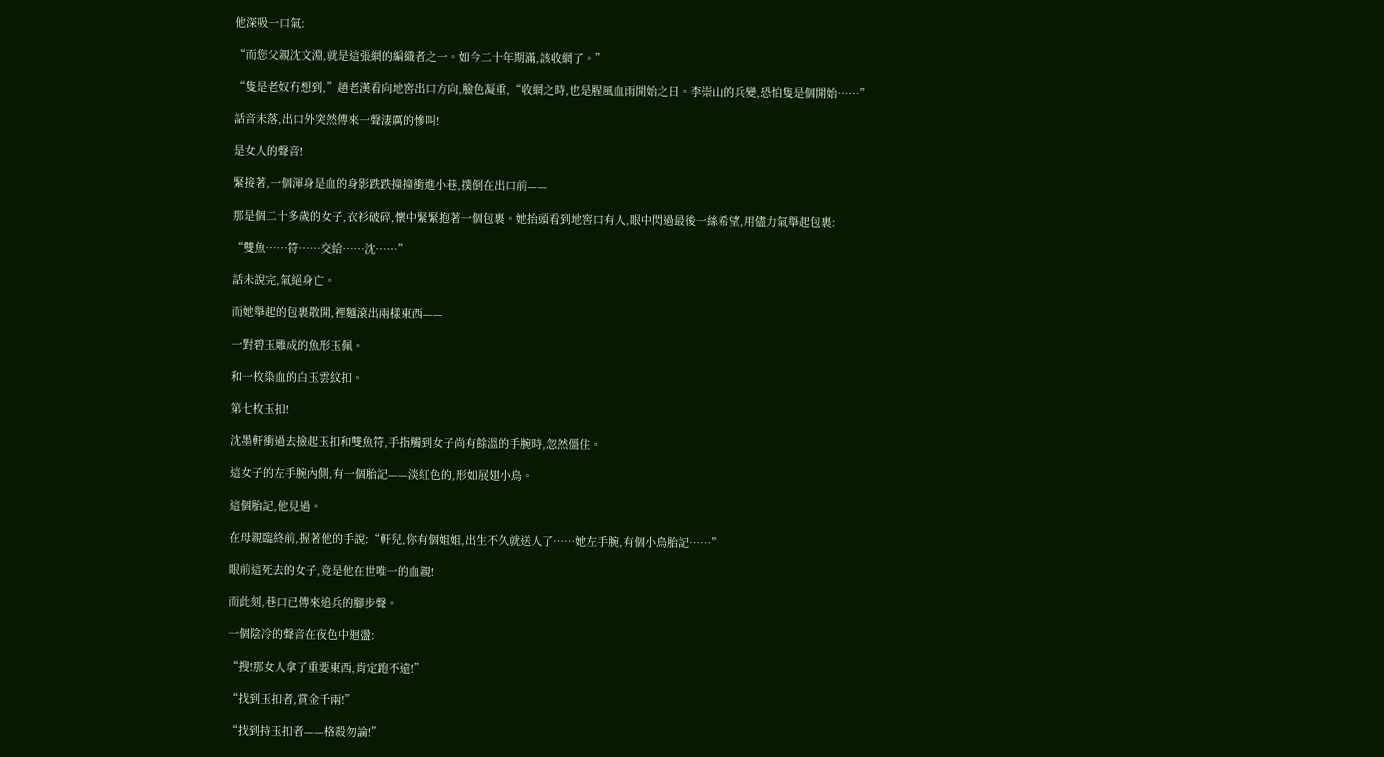他深吸一口氣:

“而您父親沈文淵,就是這張網的編織者之一。如今二十年期滿,該收網了。”

“隻是老奴冇想到,”趙老漢看向地窖出口方向,臉色凝重,“收網之時,也是腥風血雨開始之日。李崇山的兵變,恐怕隻是個開始……”

話音未落,出口外突然傳來一聲淒厲的慘叫!

是女人的聲音!

緊接著,一個渾身是血的身影跌跌撞撞衝進小巷,撲倒在出口前——

那是個二十多歲的女子,衣衫破碎,懷中緊緊抱著一個包裹。她抬頭看到地窖口有人,眼中閃過最後一絲希望,用儘力氣舉起包裹:

“雙魚……符……交給……沈……”

話未說完,氣絕身亡。

而她舉起的包裹散開,裡麵滾出兩樣東西——

一對碧玉雕成的魚形玉佩。

和一枚染血的白玉雲紋扣。

第七枚玉扣!

沈墨軒衝過去撿起玉扣和雙魚符,手指觸到女子尚有餘溫的手腕時,忽然僵住。

這女子的左手腕內側,有一個胎記——淡紅色的,形如展翅小鳥。

這個胎記,他見過。

在母親臨終前,握著他的手說:“軒兒,你有個姐姐,出生不久就送人了……她左手腕,有個小鳥胎記……”

眼前這死去的女子,竟是他在世唯一的血親!

而此刻,巷口已傳來追兵的腳步聲。

一個陰冷的聲音在夜色中迴盪:

“搜!那女人拿了重要東西,肯定跑不遠!”

“找到玉扣者,賞金千兩!”

“找到持玉扣者——格殺勿論!”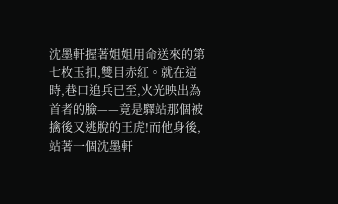沈墨軒握著姐姐用命送來的第七枚玉扣,雙目赤紅。就在這時,巷口追兵已至,火光映出為首者的臉——竟是驛站那個被擒後又逃脫的王虎!而他身後,站著一個沈墨軒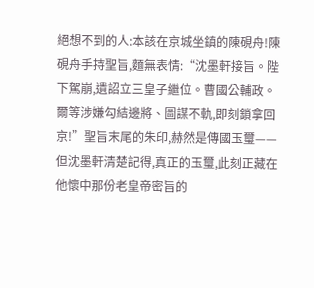絕想不到的人:本該在京城坐鎮的陳硯舟!陳硯舟手持聖旨,麵無表情:“沈墨軒接旨。陛下駕崩,遺詔立三皇子繼位。曹國公輔政。爾等涉嫌勾結邊將、圖謀不軌,即刻鎖拿回京!”聖旨末尾的朱印,赫然是傳國玉璽——但沈墨軒清楚記得,真正的玉璽,此刻正藏在他懷中那份老皇帝密旨的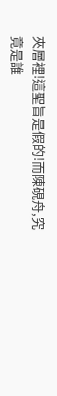夾層裡!這聖旨是假的!而陳硯舟,究竟是誰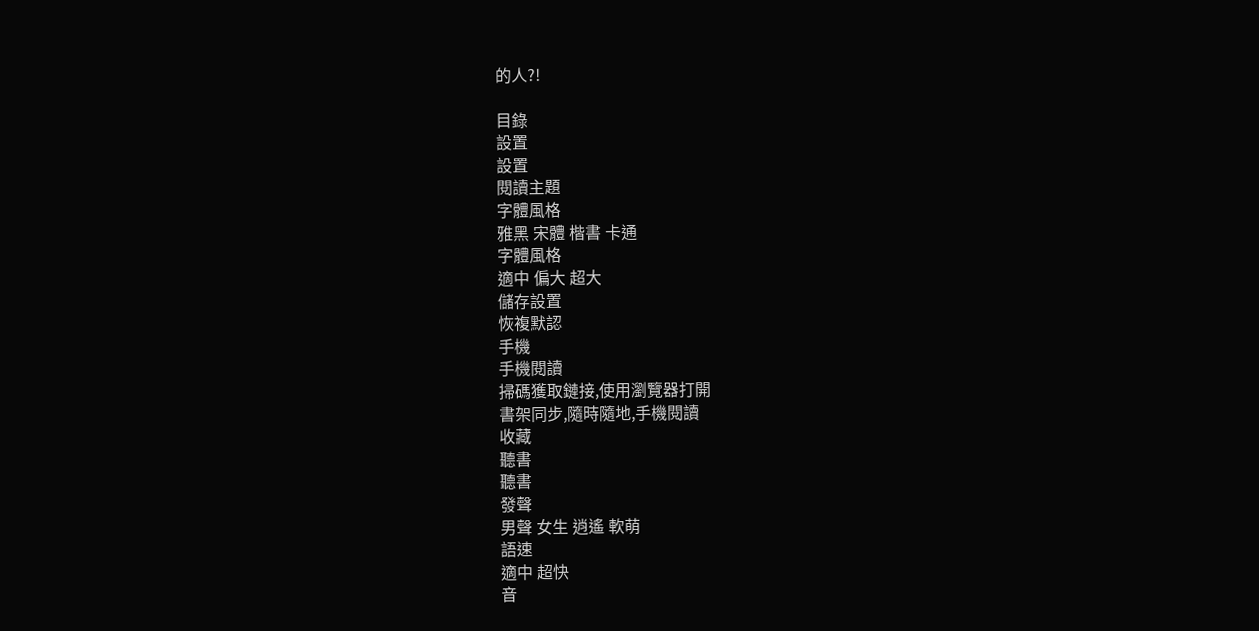的人?!

目錄
設置
設置
閱讀主題
字體風格
雅黑 宋體 楷書 卡通
字體風格
適中 偏大 超大
儲存設置
恢複默認
手機
手機閱讀
掃碼獲取鏈接,使用瀏覽器打開
書架同步,隨時隨地,手機閱讀
收藏
聽書
聽書
發聲
男聲 女生 逍遙 軟萌
語速
適中 超快
音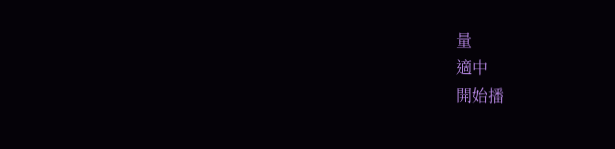量
適中
開始播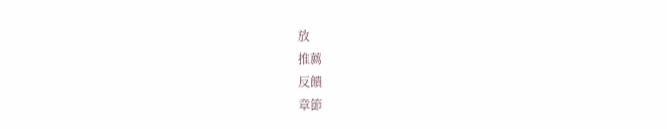放
推薦
反饋
章節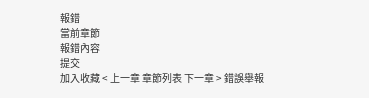報錯
當前章節
報錯內容
提交
加入收藏 < 上一章 章節列表 下一章 > 錯誤舉報